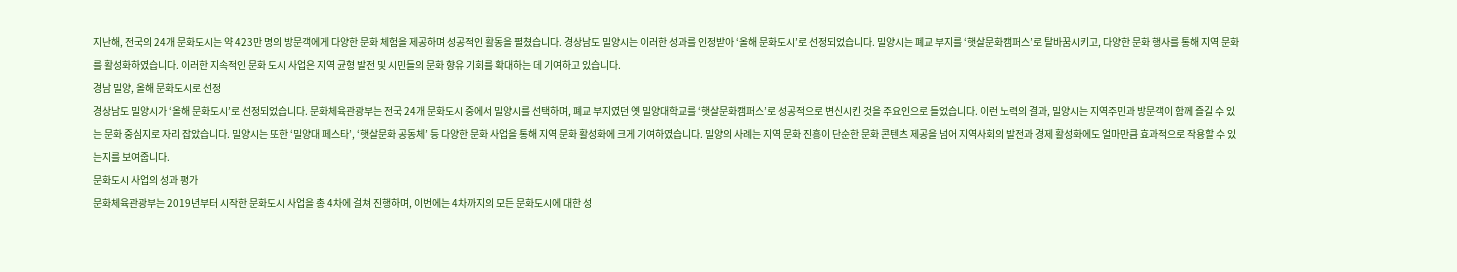지난해, 전국의 24개 문화도시는 약 423만 명의 방문객에게 다양한 문화 체험을 제공하며 성공적인 활동을 펼쳤습니다. 경상남도 밀양시는 이러한 성과를 인정받아 ‘올해 문화도시’로 선정되었습니다. 밀양시는 폐교 부지를 ‘햇살문화캠퍼스’로 탈바꿈시키고, 다양한 문화 행사를 통해 지역 문화를 활성화하였습니다. 이러한 지속적인 문화 도시 사업은 지역 균형 발전 및 시민들의 문화 향유 기회를 확대하는 데 기여하고 있습니다.
경남 밀양, 올해 문화도시로 선정
경상남도 밀양시가 ‘올해 문화도시’로 선정되었습니다. 문화체육관광부는 전국 24개 문화도시 중에서 밀양시를 선택하며, 폐교 부지였던 옛 밀양대학교를 ‘햇살문화캠퍼스’로 성공적으로 변신시킨 것을 주요인으로 들었습니다. 이런 노력의 결과, 밀양시는 지역주민과 방문객이 함께 즐길 수 있는 문화 중심지로 자리 잡았습니다. 밀양시는 또한 ‘밀양대 페스타’, ‘햇살문화 공동체’ 등 다양한 문화 사업을 통해 지역 문화 활성화에 크게 기여하였습니다. 밀양의 사례는 지역 문화 진흥이 단순한 문화 콘텐츠 제공을 넘어 지역사회의 발전과 경제 활성화에도 얼마만큼 효과적으로 작용할 수 있는지를 보여줍니다.
문화도시 사업의 성과 평가
문화체육관광부는 2019년부터 시작한 문화도시 사업을 총 4차에 걸쳐 진행하며, 이번에는 4차까지의 모든 문화도시에 대한 성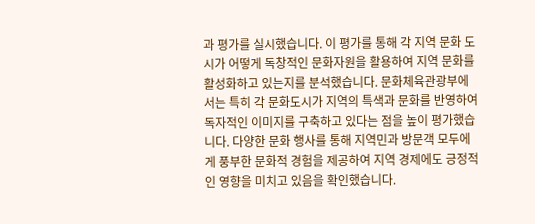과 평가를 실시했습니다. 이 평가를 통해 각 지역 문화 도시가 어떻게 독창적인 문화자원을 활용하여 지역 문화를 활성화하고 있는지를 분석했습니다. 문화체육관광부에서는 특히 각 문화도시가 지역의 특색과 문화를 반영하여 독자적인 이미지를 구축하고 있다는 점을 높이 평가했습니다. 다양한 문화 행사를 통해 지역민과 방문객 모두에게 풍부한 문화적 경험을 제공하여 지역 경제에도 긍정적인 영향을 미치고 있음을 확인했습니다.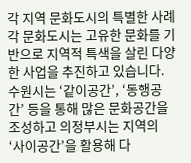각 지역 문화도시의 특별한 사례
각 문화도시는 고유한 문화를 기반으로 지역적 특색을 살린 다양한 사업을 추진하고 있습니다. 수원시는 ‘같이공간’, ‘동행공간’ 등을 통해 많은 문화공간을 조성하고 의정부시는 지역의 ‘사이공간’을 활용해 다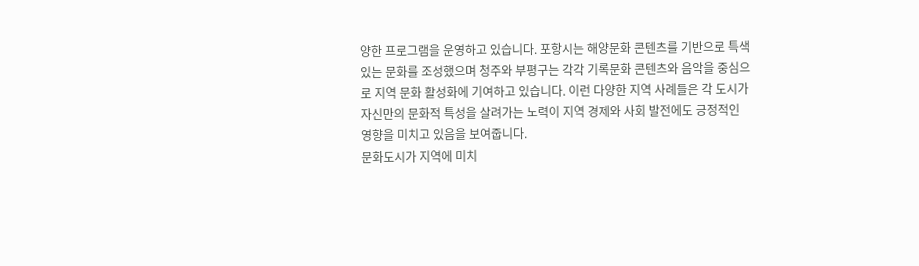양한 프로그램을 운영하고 있습니다. 포항시는 해양문화 콘텐츠를 기반으로 특색 있는 문화를 조성했으며 청주와 부평구는 각각 기록문화 콘텐츠와 음악을 중심으로 지역 문화 활성화에 기여하고 있습니다. 이런 다양한 지역 사례들은 각 도시가 자신만의 문화적 특성을 살려가는 노력이 지역 경제와 사회 발전에도 긍정적인 영향을 미치고 있음을 보여줍니다.
문화도시가 지역에 미치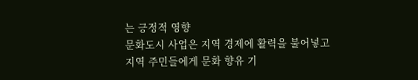는 긍정적 영향
문화도시 사업은 지역 경제에 활력을 불어넣고 지역 주민들에게 문화 향유 기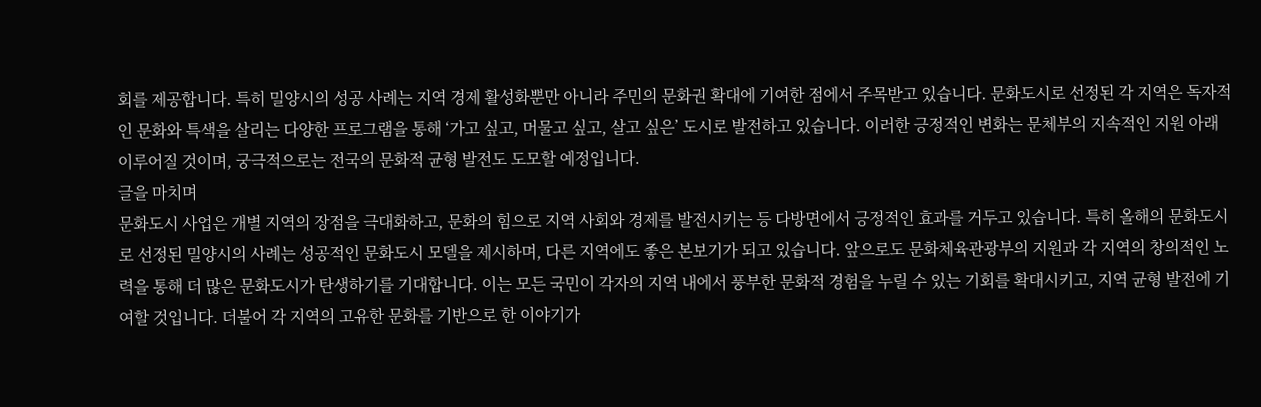회를 제공합니다. 특히 밀양시의 성공 사례는 지역 경제 활성화뿐만 아니라 주민의 문화권 확대에 기여한 점에서 주목받고 있습니다. 문화도시로 선정된 각 지역은 독자적인 문화와 특색을 살리는 다양한 프로그램을 통해 ‘가고 싶고, 머물고 싶고, 살고 싶은’ 도시로 발전하고 있습니다. 이러한 긍정적인 변화는 문체부의 지속적인 지원 아래 이루어질 것이며, 궁극적으로는 전국의 문화적 균형 발전도 도모할 예정입니다.
글을 마치며
문화도시 사업은 개별 지역의 장점을 극대화하고, 문화의 힘으로 지역 사회와 경제를 발전시키는 등 다방면에서 긍정적인 효과를 거두고 있습니다. 특히 올해의 문화도시로 선정된 밀양시의 사례는 성공적인 문화도시 모델을 제시하며, 다른 지역에도 좋은 본보기가 되고 있습니다. 앞으로도 문화체육관광부의 지원과 각 지역의 창의적인 노력을 통해 더 많은 문화도시가 탄생하기를 기대합니다. 이는 모든 국민이 각자의 지역 내에서 풍부한 문화적 경험을 누릴 수 있는 기회를 확대시키고, 지역 균형 발전에 기여할 것입니다. 더불어 각 지역의 고유한 문화를 기반으로 한 이야기가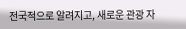전국적으로 알려지고, 새로운 관광 자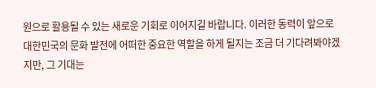원으로 활용될 수 있는 새로운 기회로 이어지길 바랍니다. 이러한 동력이 앞으로 대한민국의 문화 발전에 어떠한 중요한 역할을 하게 될지는 조금 더 기다려봐야겠지만, 그 기대는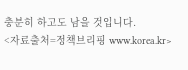충분히 하고도 남을 것입니다.
<자료출처=정책브리핑 www.korea.kr>